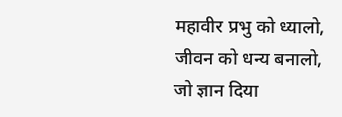महावीर प्रभु को ध्यालो,
जीवन को धन्य बनालो,
जो ज्ञान दिया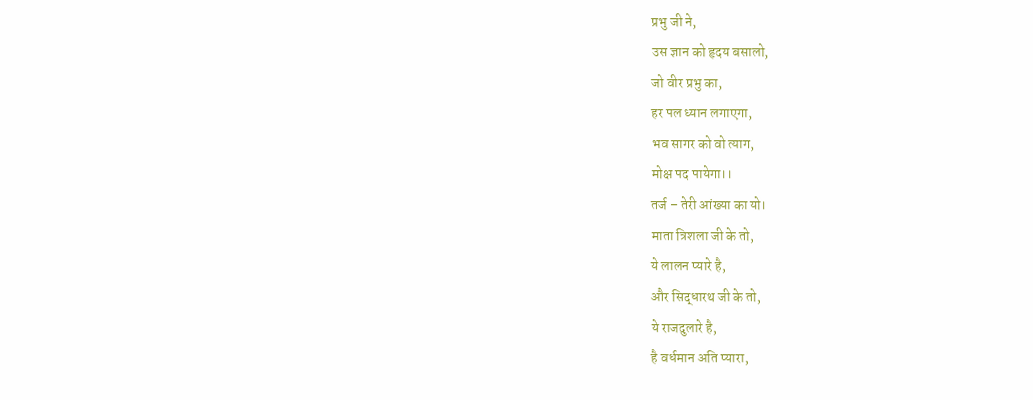प्रभु जी ने,
उस ज्ञान को हृदय बसालो,
जो वीर प्रभु का,
हर पल ध्यान लगाएगा,
भव सागर को वो त्याग,
मोक्ष पद पायेगा।।
तर्ज – तेरी आंख्या का यो।
माता त्रिशला जी के तो,
ये लालन प्यारे है,
और सिद्धारथ जी के तो,
ये राजदुलारे है,
है वर्धमान अति प्यारा,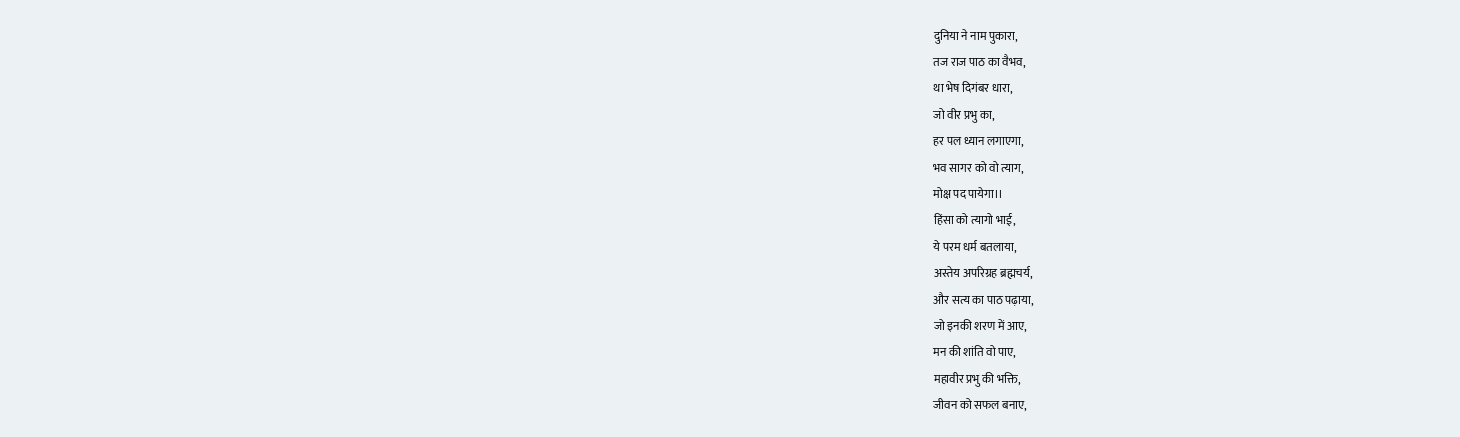दुनिया ने नाम पुकारा,
तज राज पाठ का वैभव,
था भेष दिगंबर धारा,
जो वीर प्रभु का,
हर पल ध्यान लगाएगा,
भव सागर को वो त्याग,
मोक्ष पद पायेगा।।
हिंसा को त्यागो भाई,
ये परम धर्म बतलाया,
अस्तेय अपरिग्रह ब्रह्मचर्य,
और सत्य का पाठ पढ़ाया,
जो इनकी शरण में आए,
मन की शांति वो पाए,
महावीर प्रभु की भक्ति,
जीवन को सफल बनाए,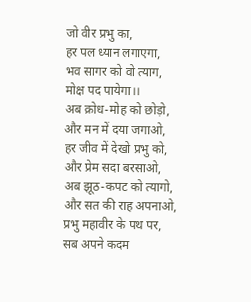जो वीर प्रभु का,
हर पल ध्यान लगाएगा,
भव सागर को वो त्याग,
मोक्ष पद पायेगा।।
अब क्रोध-मोह को छोड़ो,
और मन में दया जगाओ,
हर जीव में देखो प्रभु को,
और प्रेम सदा बरसाओ,
अब झूठ-कपट को त्यागो,
और सत की राह अपनाओ,
प्रभु महावीर के पथ पर,
सब अपने कदम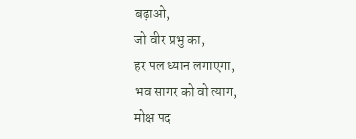बढ़ाओ,
जो वीर प्रभु का,
हर पल ध्यान लगाएगा,
भव सागर को वो त्याग,
मोक्ष पद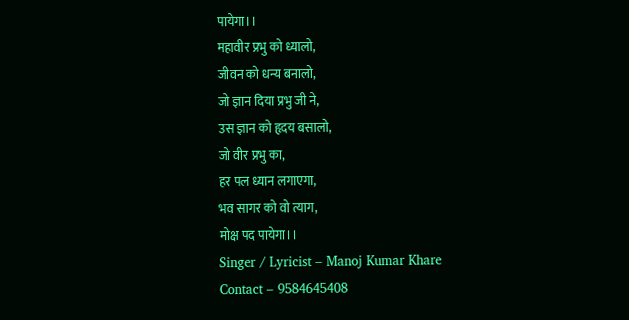पायेगा।।
महावीर प्रभु को ध्यालो,
जीवन को धन्य बनालो,
जो ज्ञान दिया प्रभु जी ने,
उस ज्ञान को हृदय बसालो,
जो वीर प्रभु का,
हर पल ध्यान लगाएगा,
भव सागर को वो त्याग,
मोक्ष पद पायेगा।।
Singer / Lyricist – Manoj Kumar Khare
Contact – 9584645408